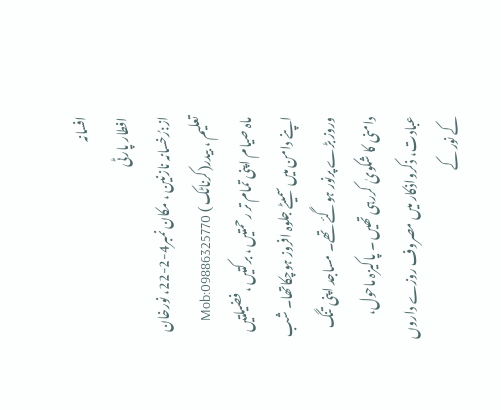افسانہ
افطار پارٹی
از:رُخسانہ نازنین ، مکان نمبر4-2-22، نورخان تعلیم ، بیدر(کرناٹک ) Mob:09886325770
ماہ صیام اپنی تمام تر رحمتیں ، برکتیں ، فضیلتیں اپنے دامن میں سمیٹے جلوہ افروز ہوچکاتھا۔ شب وروز بڑے پرنور ہوگئے تھے۔ مساجد اپنی تنگ دامنی کا شکویٰ کررہی تھیں ۔ پاکیزہ ماحول، عبادت، ذکرواذکار میں مصروف روزے داروں کے نور کے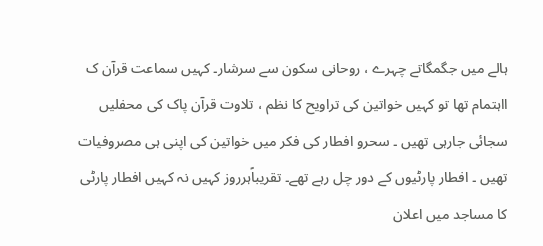ہالے میں جگمگاتے چہرے ، روحانی سکون سے سرشار۔ کہیں سماعت قرآن ک ااہتمام تھا تو کہیں خواتین کی تراویح کا نظم ، تلاوت قرآن پاک کی محفلیں سجائی جارہی تھیں ۔ سحرو افطار کی فکر میں خواتین کی اپنی ہی مصروفیات تھیں ۔ افطار پارٹیوں کے دور چل رہے تھے۔ تقریباًہرروز کہیں نہ کہیں افطار پارٹی کا مساجد میں اعلان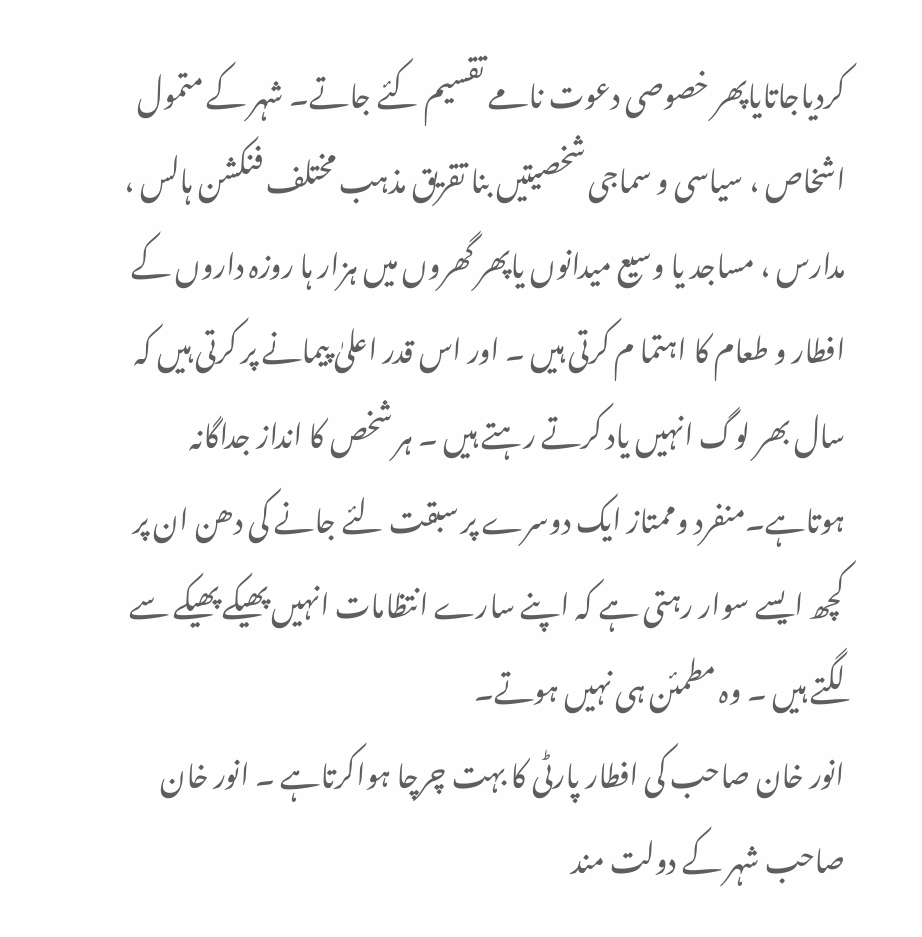کردیاجاتایاپھر خصوصی دعوت نامے تقسیم کئے جاتے۔ شہر کے متمول اشخاص ، سیاسی و سماجی شخصیتیں بنا تقریق مذہب مختلف فنکشن ہالس ، مدارس ، مساجد یا وسیع میدانوں یاپھر گھروں میں ہزار ہا روزہ داروں کے افطار و طعام کا اہتما م کرتی ہیں ۔ اور اس قدر اعلیٰ پیمانے پر کرتی ہیں کہ سال بھر لوگ انہیں یاد کرتے رہتے ہیں ۔ ہر شخص کا انداز جداگانہ ہوتاہے۔منفرد وممتاز ایک دوسرے پر سبقت لئے جانے کی دھن ان پر کچھ ایسے سوار رہتی ہے کہ اپنے سارے انتظامات انہیں پھیکے پھیکے سے لگتے ہیں ۔ وہ مطمئن ہی نہیں ہوتے۔
انور خان صاحب کی افطار پارٹی کا بہت چرچا ہواکرتاہے ۔ انور خان صاحب شہر کے دولت مند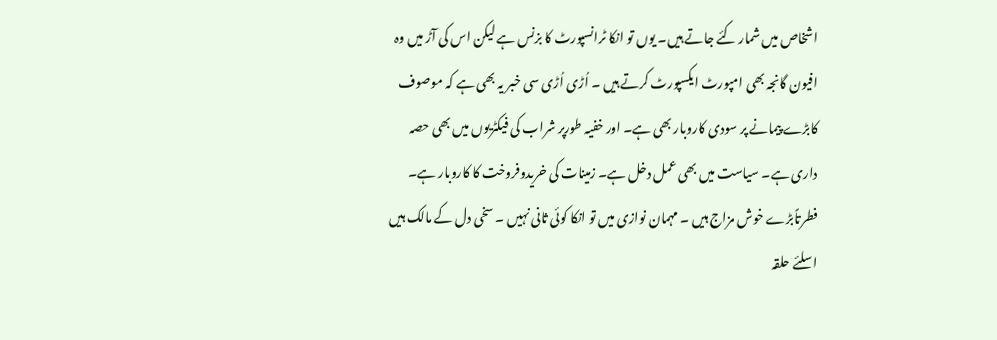اشخاص میں شمار کئے جاتے ہیں۔ یوں تو انکا ٹرانسپورٹ کا بزنس ہے لیکن اس کی آڑ میں وہ افیون گانجہ بھی امپورٹ ایکسپورٹ کرتے ہیں ۔ اُڑی اُڑی سی خبر یہ بھی ہے کہ موصوف کابڑے پیمانے پر سودی کاروبار بھی ہے۔ اور خفیہ طورپر شراب کی فیکٹریوں میں بھی حصہ داری ہے۔ سیاست میں بھی عمل دخل ہے۔ زمینات کی خریدوفروخت کا کاروبار ہے۔ فطرتاًبڑے خوش مزاج ہیں ۔ مہمان نوازی میں تو انکا کوئی ثانی نہیں ۔ سخی دل کے مالک ہیں اسلئے حلقہ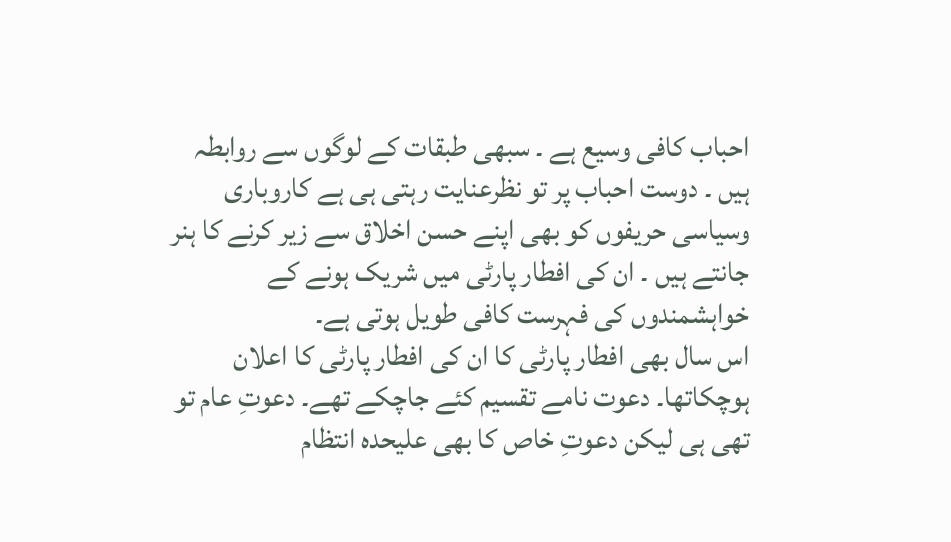احباب کافی وسیع ہے ۔ سبھی طبقات کے لوگوں سے روابطہ ہیں ۔ دوست احباب پر تو نظرعنایت رہتی ہی ہے کاروباری وسیاسی حریفوں کو بھی اپنے حسن اخلاق سے زیر کرنے کا ہنر جانتے ہیں ۔ ان کی افطار پارٹی میں شریک ہونے کے خواہشمندوں کی فہرست کافی طویل ہوتی ہے۔
اس سال بھی افطار پارٹی کا ان کی افطار پارٹی کا اعلان ہوچکاتھا۔ دعوت نامے تقسیم کئے جاچکے تھے۔ دعوتِ عام تو تھی ہی لیکن دعوتِ خاص کا بھی علیحدہ انتظام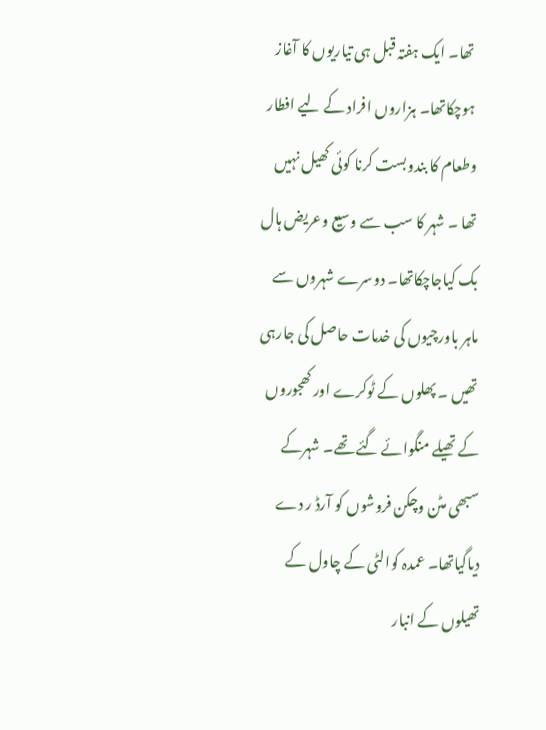تھا۔ ایک ہفتہ قبل ہی تیاریوں کا آغاز ہوچکاتھا۔ ہزاروں افراد کے لیے افطار وطعام کا بندوبست کرنا کوئی کھیل نہیں تھا ۔ شہر کا سب سے وسیع وعریض ہال بک کیاجاچکاتھا۔ دوسرے شہروں سے ماہر باورچیوں کی خدمات حاصل کی جارہی تھیں ۔ پھلوں کے ٹوکرے اور کھجوروں کے تھیلے منگوائے گئے تھے۔ شہرکے سبھی مٹن وچکن فروشوں کو آرڈ ر دے دیاگیاتھا۔ عمدہ کوالٹی کے چاول کے تھیلوں کے انبار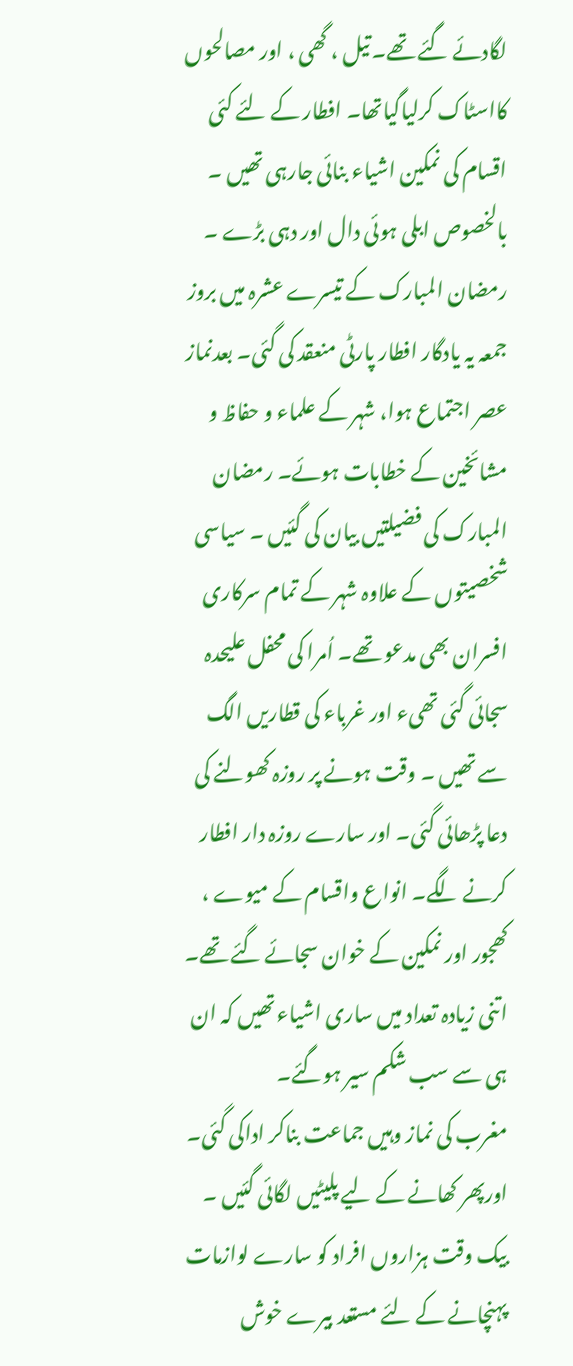لگادئے گئے تھے۔ تیل ، گھی ، اور مصالحوں کااسٹاک کرلیاگیاتھا۔ افطار کے لئے کئی اقسام کی نمکین اشیاء بنائی جارہی تھیں ۔ بالخصوص ابلی ہوئی دال اور دہی بڑے ۔
رمضان المبارک کے تیسرے عشرہ میں بروز جمعہ یہ یادگار افطار پارٹی منعقد کی گئی۔ بعدنماز عصر اجتماع ہوا، شہر کے علماء و حفاظ و مشائخین کے خطابات ہوئے۔ رمضان المبارک کی فضیلتیں بیان کی گئیں ۔ سیاسی شخصیتوں کے علاوہ شہر کے تمام سرکاری افسران بھی مدعو تھے۔ اُمرا کی محفل علیحدہ سجائی گئی تھیء اور غرباء کی قطاریں الگ سے تھیں ۔ وقت ہونے پر روزہ کھولنے کی دعا پڑھائی گئی۔ اور سارے روزہ دار افطار کرنے لگے۔ انواع واقسام کے میوے ، کھجور اور نمکین کے خوان سجائے گئے تھے۔ اتنی زیادہ تعداد میں ساری اشیاء تھیں کہ ان ہی سے سب شکم سیر ہوگئے۔
مغرب کی نماز وہیں جماعت بناکر اداکی گئی۔ اورپھر کھانے کے لیے پلیٹیں لگائی گئیں ۔ بیک وقت ہزاروں افراد کو سارے لوازمات پہنچانے کے لئے مستعد بیرے خوش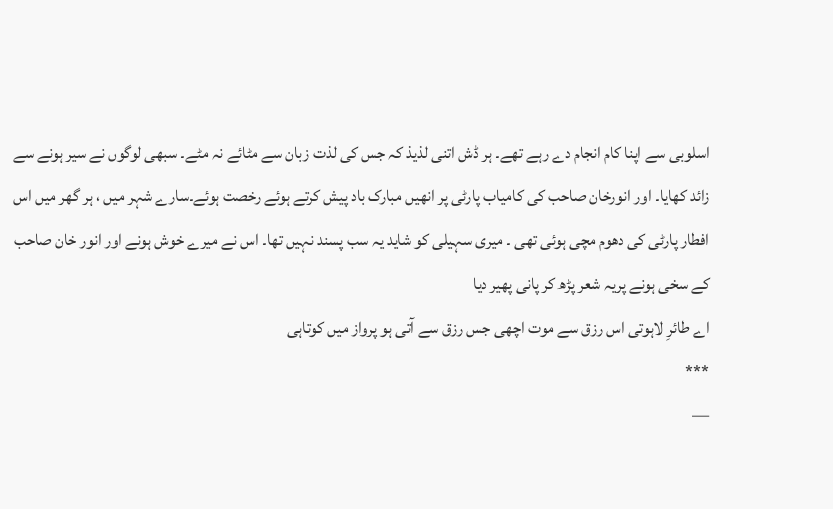اسلوبی سے اپنا کام انجام دے رہے تھے۔ ہر ڈش اتنی لذیذ کہ جس کی لذت زبان سے مٹائے نہ مٹے۔ سبھی لوگوں نے سیر ہونے سے زائد کھایا۔ اور انورخان صاحب کی کامیاب پارٹی پر انھیں مبارک باد پیش کرتے ہوئے رخصت ہوئے۔سارے شہر میں ، ہر گھر میں اس افطار پارٹی کی دھوم مچی ہوئی تھی ۔ میری سہیلی کو شاید یہ سب پسند نہیں تھا۔ اس نے میرے خوش ہونے اور انور خان صاحب کے سخی ہونے پریہ شعر پڑھ کر پانی پھیر دیا
اے طائرِ لاہوتی اس رزق سے موت اچھی جس رزق سے آتی ہو پرواز میں کوتاہی
***
—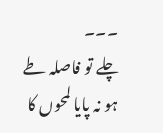۔۔۔
چلے تو فاصلہ طے ہو نہ پایا لمحوں کا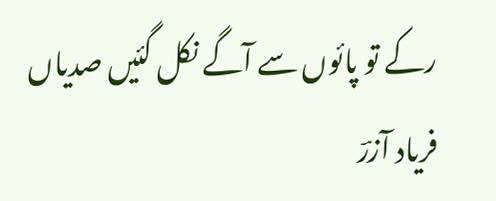رکے تو پائوں سے آگے نکل گئیں صدیاں
فریاد آزرؔ